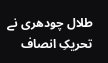طلال چودھری نے تحریکِ انصاف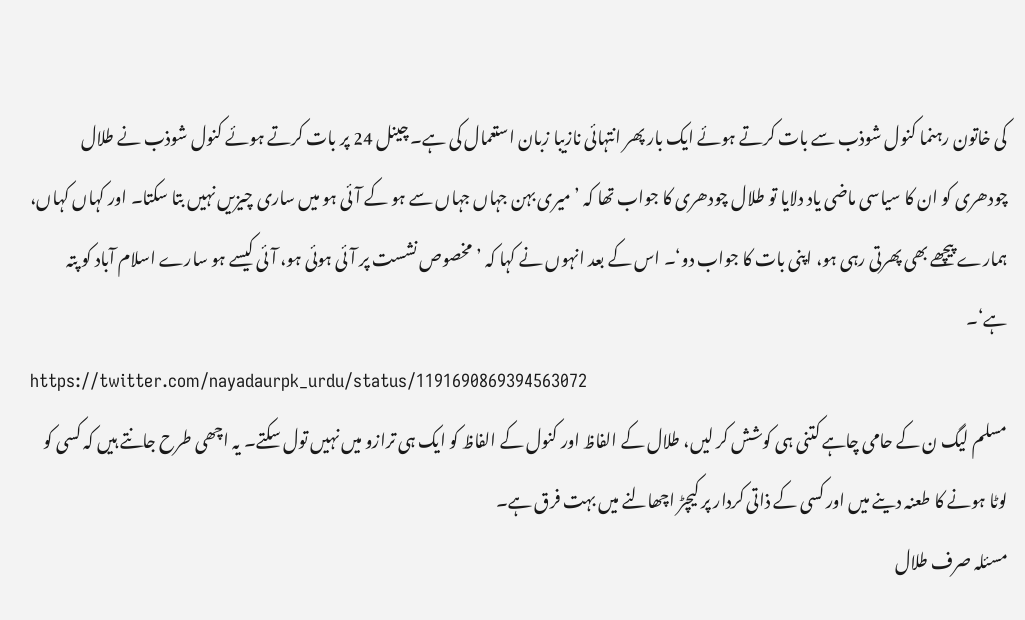کی خاتون رہنما کنول شوذب سے بات کرتے ہوئے ایک بار پھر انتہائی نازیبا زبان استعمال کی ہے۔ چینل 24 پر بات کرتے ہوئے کنول شوذب نے طلال چودھری کو ان کا سیاسی ماضی یاد دلایا تو طلال چودھری کا جواب تھا کہ ’میری بہن جہاں جہاں سے ہو کے آئی ہو میں ساری چیزیں نہیں بتا سکتا۔ اور کہاں کہاں، ہمارے پیچھے بھی پھرتی رہی ہو، اپنی بات کا جواب دو‘۔ اس کے بعد انہوں نے کہا کہ ’مخصوص نشست پر آئی ہوئی ہو، آئی کیسے ہو سارے اسلام آباد کو پتہ ہے‘۔
https://twitter.com/nayadaurpk_urdu/status/1191690869394563072
مسلم لیگ ن کے حامی چاہے کتنی ہی کوشش کر لیں، طلال کے الفاظ اور کنول کے الفاظ کو ایک ہی ترازو میں نہیں تول سکتے۔ یہ اچھی طرح جانتے ہیں کہ کسی کو لوٹا ہونے کا طعنہ دینے میں اور کسی کے ذاتی کردار پر کیچڑ اچھالنے میں بہت فرق ہے۔
مسئلہ صرف طلال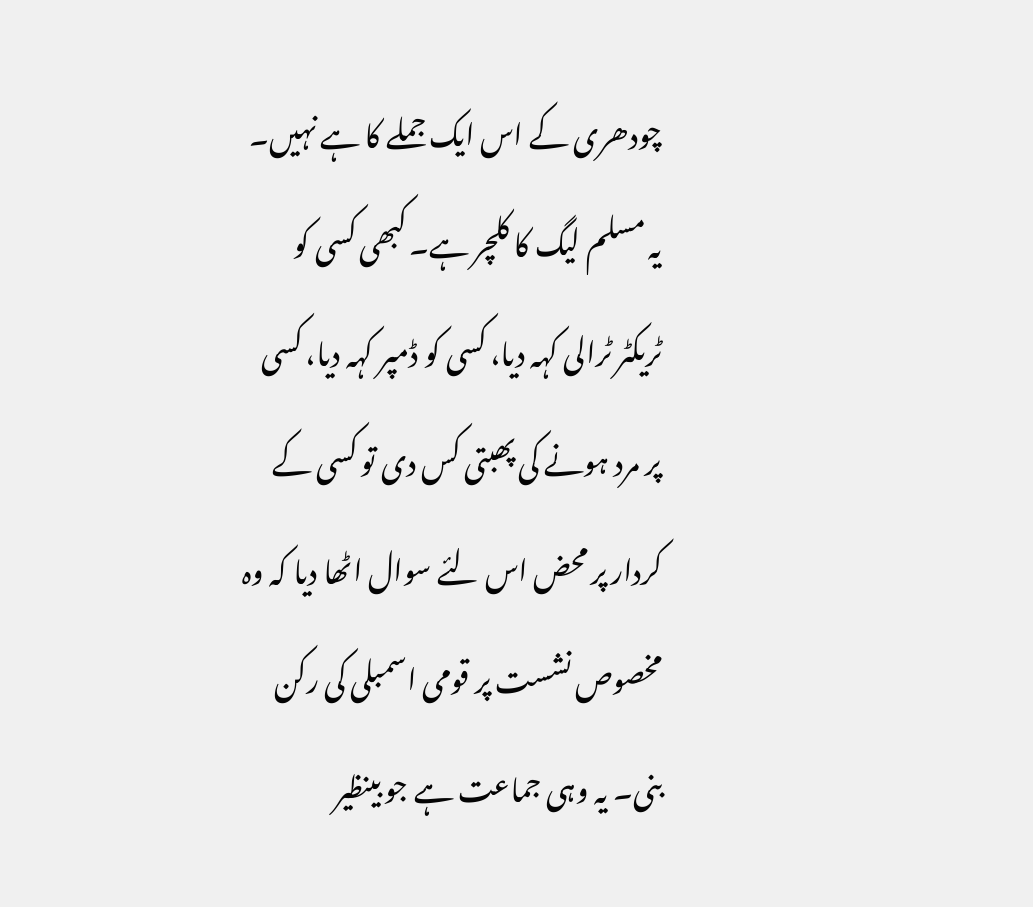چودھری کے اس ایک جملے کا ہے نہیں۔ یہ مسلم لیگ کا کلچر ہے۔ کبھی کسی کو ٹریکٹر ٹرالی کہہ دیا، کسی کو ڈمپر کہہ دیا، کسی پر مرد ہونے کی پھبتی کس دی تو کسی کے کردار پر محض اس لئے سوال اٹھا دیا کہ وہ مخصوص نشست پر قومی اسمبلی کی رکن بنی۔ یہ وہی جماعت ہے جو بینظیر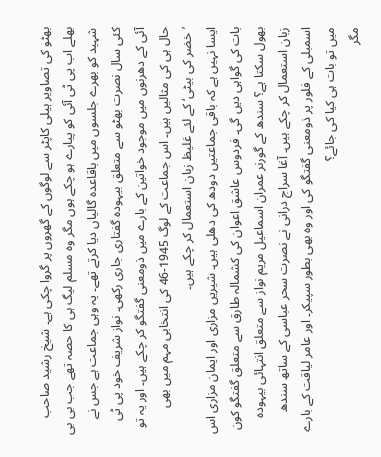بھٹو کی تصاویر ہیلی کاپٹر سے لوگوں کے گھروں پر گروا چکی ہے۔ شیخ رشید صاحب بھلے اب پی ٹی آئی کو پیارے ہو چکے ہوں مگر وہ مسلم لیگ ہی کا حصہ تھے جب بی بی شہید کو بھرے جلسوں میں باقاعدہ گالیاں دیا کرتے تھے۔ یہ وہی جماعت ہے جس نے کئی سال نصرت بھٹو سے متعلق بیہودہ گفتاری جاری رکھی۔ نواز شریف خود پی ٹی آئی کے دھرنوں میں موجود خواتین کے بارے میں ذومعنی گفتگو کر چکے ہیں۔ اور یہ تو حال ہی کی مثالیں ہیں۔ اس جماعت کے لوگ 1945-46 کی انتخابی مہم میں بھی ’خضر کی بیٹی‘ کے لئے غلیظ زبان استعمال کر چکے ہیں۔
ایسا نہیں ہے کہ باقی جماعتیں دودھ کی دھلی ہیں۔ شیریں مزاری اور ایمان مزاری اس بات کی گواہی دیں گی۔ فردوس عاشق اعوان کی کشمالہ طارق سے متعلق گفتگو کون بھول سکتا ہے؟ سندھ کے گورنر عمران اسماعیل مریم نواز سے متعلق انتہائی بیہودہ زبان استعمال کر چکے ہیں۔ آغا سراج درانی نے نصرت سحر عباسی کے ساتھ سندھ اسمبلی کے فلور پر ذومعنی گفتگو کی اور وہ بھی بطور سپیکر۔ اور عامر لیاقت کے بارے میں تو بات ہی کیا کی جائے؟
مگر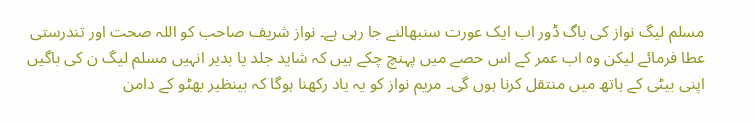مسلم لیگ نواز کی باگ ڈور اب ایک عورت سنبھالنے جا رہی ہے۔ نواز شریف صاحب کو اللہ صحت اور تندرستی عطا فرمائے لیکن وہ اب عمر کے اس حصے میں پہنچ چکے ہیں کہ شاید جلد یا بدیر انہیں مسلم لیگ ن کی باگیں اپنی بیٹی کے ہاتھ میں منتقل کرنا ہوں گی۔ مریم نواز کو یہ یاد رکھنا ہوگا کہ بینظیر بھٹو کے دامن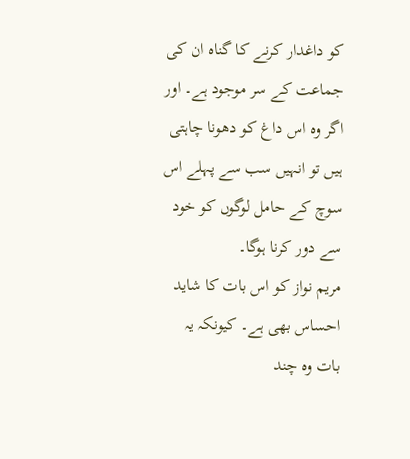کو داغدار کرنے کا گناہ ان کی جماعت کے سر موجود ہے۔ اور اگر وہ اس داغ کو دھونا چاہتی ہیں تو انہیں سب سے پہلے اس سوچ کے حامل لوگوں کو خود سے دور کرنا ہوگا۔
مریم نواز کو اس بات کا شاید احساس بھی ہے۔ کیونکہ یہ بات وہ چند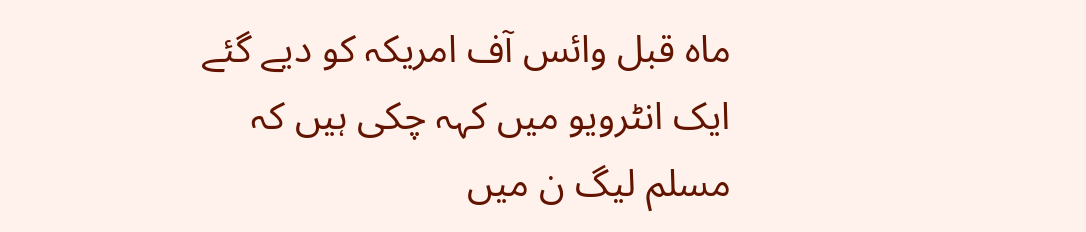ماہ قبل وائس آف امریکہ کو دیے گئے ایک انٹرویو میں کہہ چکی ہیں کہ مسلم لیگ ن میں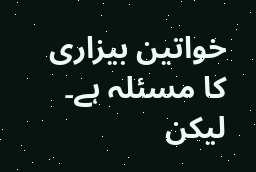خواتین بیزاری کا مسئلہ ہے۔ لیکن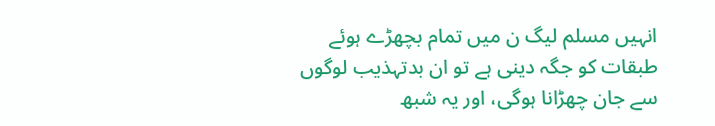انہیں مسلم لیگ ن میں تمام بچھڑے ہوئے طبقات کو جگہ دینی ہے تو ان بدتہذیب لوگوں سے جان چھڑانا ہوگی، اور یہ شبھ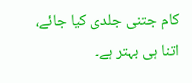کام جتنی جلدی کیا جائے، اتنا ہی بہتر ہے۔